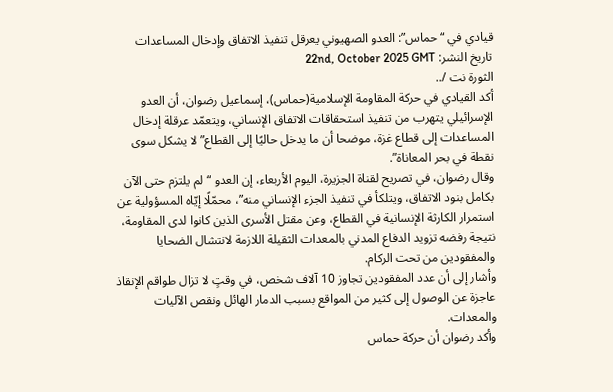قيادي في “حماس”: العدو الصهيوني يعرقل تنفيذ الاتفاق وإدخال المساعدات
تاريخ النشر: 22nd, October 2025 GMT
الثورة نت /..
أكد القيادي في حركة المقاومة الإسلامية(حماس)، إسماعيل رضوان، أن العدو الإسرائيلي يتهرب من تنفيذ استحقاقات الاتفاق الإنساني، ويتعمّد عرقلة إدخال المساعدات إلى قطاع غزة، موضحا أن ما يدخل حاليًا إلى القطاع”لا يشكل سوى نقطة في بحر المعاناة”.
وقال رضوان، في تصريح لقناة الجزيرة، اليوم الأربعاء، إن العدو “لم يلتزم حتى الآن بكامل بنود الاتفاق، ويتلكأ في تنفيذ الجزء الإنساني منه”، محمّلًا إيّاه المسؤولية عن استمرار الكارثة الإنسانية في القطاع، وعن مقتل الأسرى الذين كانوا لدى المقاومة، نتيجة رفضه تزويد الدفاع المدني بالمعدات الثقيلة اللازمة لانتشال الضحايا والمفقودين من تحت الركام.
وأشار إلى أن عدد المفقودين تجاوز 10 آلاف شخص، في وقتٍ لا تزال طواقم الإنقاذ عاجزة عن الوصول إلى كثير من المواقع بسبب الدمار الهائل ونقص الآليات والمعدات.
وأكد رضوان أن حركة حماس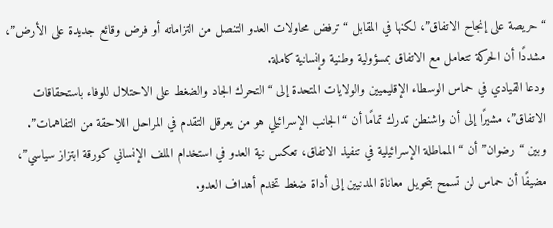“حريصة على إنجاح الاتفاق”، لكنها في المقابل “ترفض محاولات العدو التنصل من التزاماته أو فرض وقائع جديدة على الأرض”، مشددًا أن الحركة تتعامل مع الاتفاق بمسؤولية وطنية وإنسانية كاملة.
ودعا القيادي في حماس الوسطاء الإقليميين والولايات المتحدة إلى “التحرك الجاد والضغط على الاحتلال للوفاء باستحقاقات الاتفاق”، مشيرًا إلى أن واشنطن تدرك تمامًا أن “الجانب الإسرائيلي هو من يعرقل التقدم في المراحل اللاحقة من التفاهمات”.
وبين “رضوان” أن “المماطلة الإسرائيلية في تنفيذ الاتفاق، تعكس نية العدو في استخدام الملف الإنساني كورقة ابتزاز سياسي”، مضيفًا أن حماس لن تسمح بتحويل معاناة المدنيين إلى أداة ضغط تخدم أهداف العدو.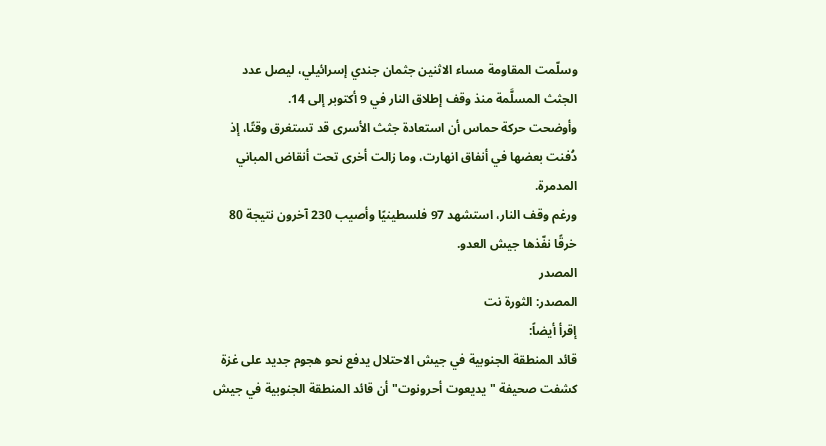وسلّمت المقاومة مساء الاثنين جثمان جندي إسرائيلي، ليصل عدد الجثث المسلَّمة منذ وقف إطلاق النار في 9 أكتوبر إلى 14.
وأوضحت حركة حماس أن استعادة جثث الأسرى قد تستغرق وقتًا، إذ دُفنت بعضها في أنفاق انهارت، وما زالت أخرى تحت أنقاض المباني المدمرة.
ورغم وقف النار، استشهد 97 فلسطينيًا وأصيب 230 آخرون نتيجة 80 خرقًا نفّذها جيش العدو.
المصدر
المصدر: الثورة نت
إقرأ أيضاً:
قائد المنطقة الجنوبية في جيش الاحتلال يدفع نحو هجوم جديد على غزة
كشفت صحيفة "يديعوت أحرونوت" أن قائد المنطقة الجنوبية في جيش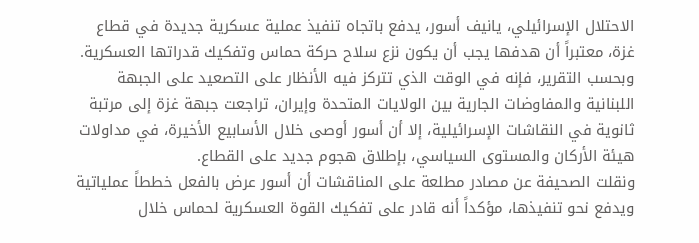الاحتلال الإسرائيلي، يانيف أسور، يدفع باتجاه تنفيذ عملية عسكرية جديدة في قطاع غزة، معتبراً أن هدفها يجب أن يكون نزع سلاح حركة حماس وتفكيك قدراتها العسكرية.
وبحسب التقرير، فإنه في الوقت الذي تتركز فيه الأنظار على التصعيد على الجبهة اللبنانية والمفاوضات الجارية بين الولايات المتحدة وإيران، تراجعت جبهة غزة إلى مرتبة ثانوية في النقاشات الإسرائيلية، إلا أن أسور أوصى خلال الأسابيع الأخيرة، في مداولات هيئة الأركان والمستوى السياسي، بإطلاق هجوم جديد على القطاع.
ونقلت الصحيفة عن مصادر مطلعة على المناقشات أن أسور عرض بالفعل خططاً عملياتية ويدفع نحو تنفيذها، مؤكداً أنه قادر على تفكيك القوة العسكرية لحماس خلال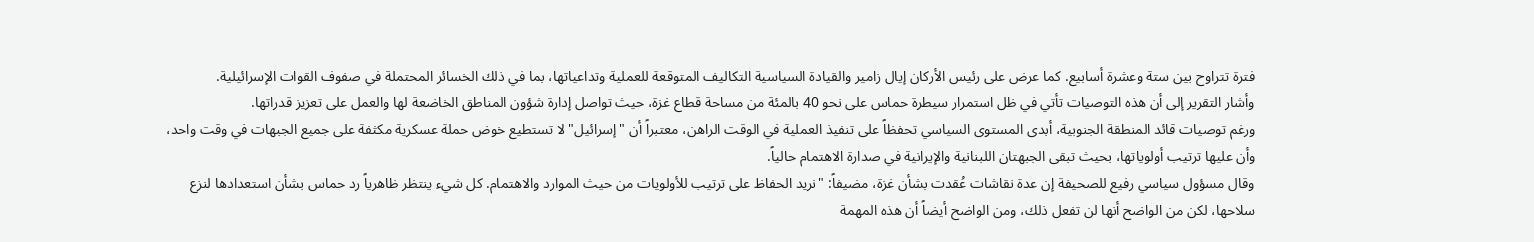فترة تتراوح بين ستة وعشرة أسابيع. كما عرض على رئيس الأركان إيال زامير والقيادة السياسية التكاليف المتوقعة للعملية وتداعياتها، بما في ذلك الخسائر المحتملة في صفوف القوات الإسرائيلية.
وأشار التقرير إلى أن هذه التوصيات تأتي في ظل استمرار سيطرة حماس على نحو 40 بالمئة من مساحة قطاع غزة، حيث تواصل إدارة شؤون المناطق الخاضعة لها والعمل على تعزيز قدراتها.
ورغم توصيات قائد المنطقة الجنوبية، أبدى المستوى السياسي تحفظاً على تنفيذ العملية في الوقت الراهن، معتبراً أن "إسرائيل" لا تستطيع خوض حملة عسكرية مكثفة على جميع الجبهات في وقت واحد، وأن عليها ترتيب أولوياتها، بحيث تبقى الجبهتان اللبنانية والإيرانية في صدارة الاهتمام حالياً.
وقال مسؤول سياسي رفيع للصحيفة إن عدة نقاشات عُقدت بشأن غزة، مضيفاً: "نريد الحفاظ على ترتيب للأولويات من حيث الموارد والاهتمام. كل شيء ينتظر ظاهرياً رد حماس بشأن استعدادها لنزع سلاحها، لكن من الواضح أنها لن تفعل ذلك، ومن الواضح أيضاً أن هذه المهمة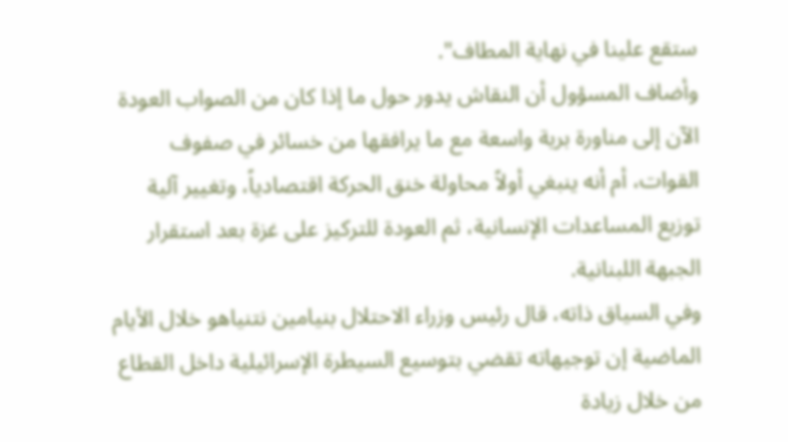ستقع علينا في نهاية المطاف".
وأضاف المسؤول أن النقاش يدور حول ما إذا كان من الصواب العودة الآن إلى مناورة برية واسعة مع ما يرافقها من خسائر في صفوف القوات، أم أنه ينبغي أولاً محاولة خنق الحركة اقتصادياً، وتغيير آلية توزيع المساعدات الإنسانية، ثم العودة للتركيز على غزة بعد استقرار الجبهة اللبنانية.
وفي السياق ذاته، قال رئيس وزراء الاحتلال بنيامين نتنياهو خلال الأيام الماضية إن توجيهاته تقضي بتوسيع السيطرة الإسرائيلية داخل القطاع من خلال زيادة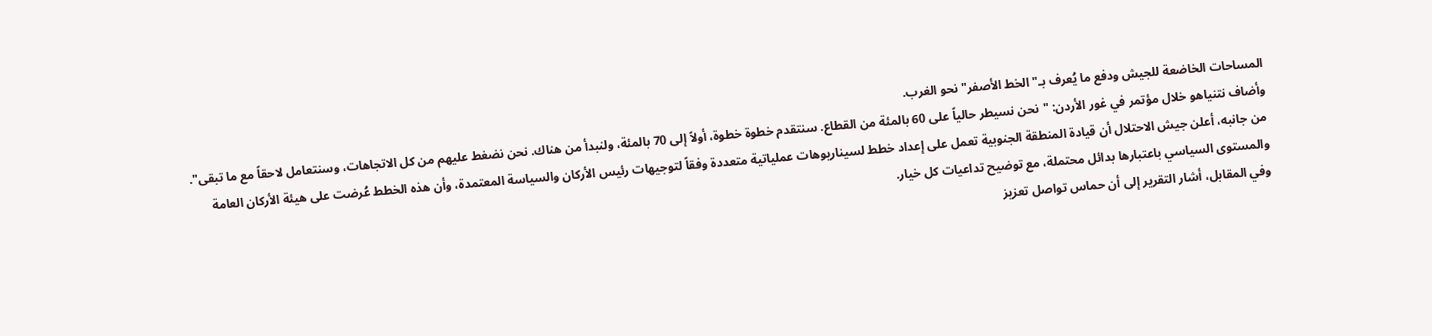المساحات الخاضعة للجيش ودفع ما يُعرف بـ"الخط الأصفر" نحو الغرب.
وأضاف نتنياهو خلال مؤتمر في غور الأردن: "نحن نسيطر حالياً على 60 بالمئة من القطاع. سنتقدم خطوة خطوة، أولاً إلى 70 بالمئة، ولنبدأ من هناك. نحن نضغط عليهم من كل الاتجاهات، وسنتعامل لاحقاً مع ما تبقى".
من جانبه، أعلن جيش الاحتلال أن قيادة المنطقة الجنوبية تعمل على إعداد خطط لسيناريوهات عملياتية متعددة وفقاً لتوجيهات رئيس الأركان والسياسة المعتمدة، وأن هذه الخطط عُرضت على هيئة الأركان العامة والمستوى السياسي باعتبارها بدائل محتملة، مع توضيح تداعيات كل خيار.
وفي المقابل، أشار التقرير إلى أن حماس تواصل تعزيز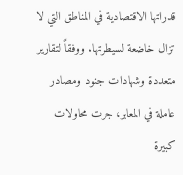قدراتها الاقتصادية في المناطق التي لا تزال خاضعة لسيطرتها. ووفقاً لتقارير متعددة وشهادات جنود ومصادر عاملة في المعابر، جرت محاولات كبيرة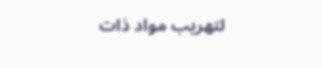لتهريب مواد ذات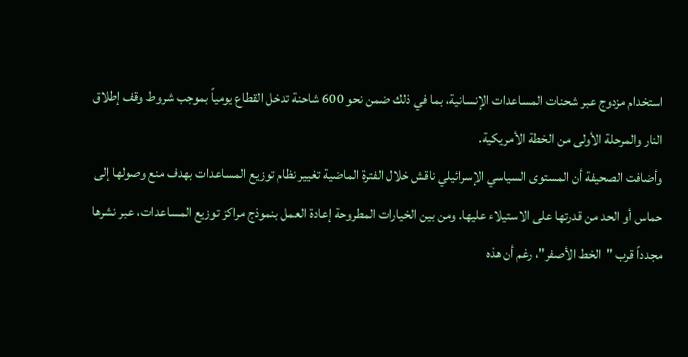استخدام مزدوج عبر شحنات المساعدات الإنسانية، بما في ذلك ضمن نحو 600 شاحنة تدخل القطاع يومياً بموجب شروط وقف إطلاق النار والمرحلة الأولى من الخطة الأمريكية.
وأضافت الصحيفة أن المستوى السياسي الإسرائيلي ناقش خلال الفترة الماضية تغيير نظام توزيع المساعدات بهدف منع وصولها إلى حماس أو الحد من قدرتها على الاستيلاء عليها. ومن بين الخيارات المطروحة إعادة العمل بنموذج مراكز توزيع المساعدات، عبر نشرها مجدداً قرب "الخط الأصفر"، رغم أن هذه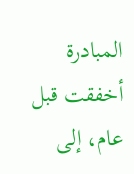المبادرة أخفقت قبل عام، إلى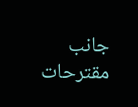جانب مقترحات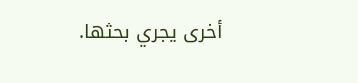أخرى يجري بحثها.